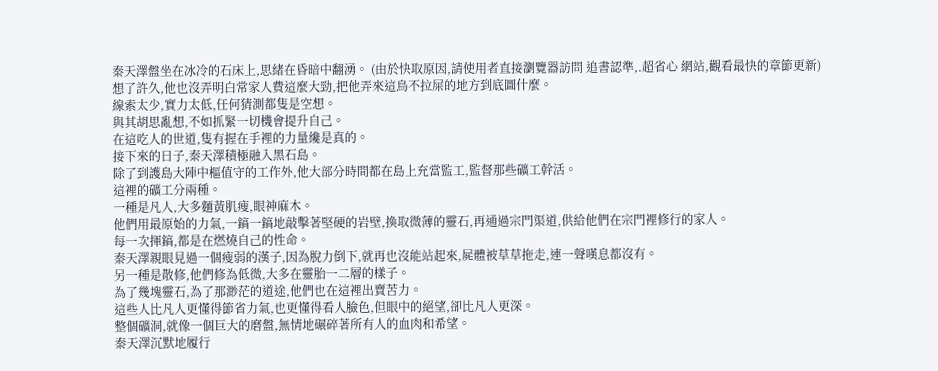秦天澤盤坐在冰冷的石床上,思緒在昏暗中翻湧。 (由於快取原因,請使用者直接瀏覽器訪問 追書認準,.超省心 網站,觀看最快的章節更新)
想了許久,他也沒弄明白常家人費這麼大勁,把他弄來這鳥不拉屎的地方到底圖什麼。
線索太少,實力太低,任何猜測都隻是空想。
與其胡思亂想,不如抓緊一切機會提升自己。
在這吃人的世道,隻有握在手裡的力量纔是真的。
接下來的日子,秦天澤積極融入黑石島。
除了到護島大陣中樞值守的工作外,他大部分時間都在島上充當監工,監督那些礦工幹活。
這裡的礦工分兩種。
一種是凡人,大多麵黃肌瘦,眼神麻木。
他們用最原始的力氣,一鎬一鎬地敲擊著堅硬的岩壁,換取微薄的靈石,再通過宗門渠道,供給他們在宗門裡修行的家人。
每一次揮鎬,都是在燃燒自己的性命。
秦天澤親眼見過一個瘦弱的漢子,因為脫力倒下,就再也沒能站起來,屍體被草草拖走,連一聲嘆息都沒有。
另一種是散修,他們修為低微,大多在靈胎一二層的樣子。
為了幾塊靈石,為了那渺茫的道途,他們也在這裡出賣苦力。
這些人比凡人更懂得節省力氣,也更懂得看人臉色,但眼中的絕望,卻比凡人更深。
整個礦洞,就像一個巨大的磨盤,無情地碾碎著所有人的血肉和希望。
秦天澤沉默地履行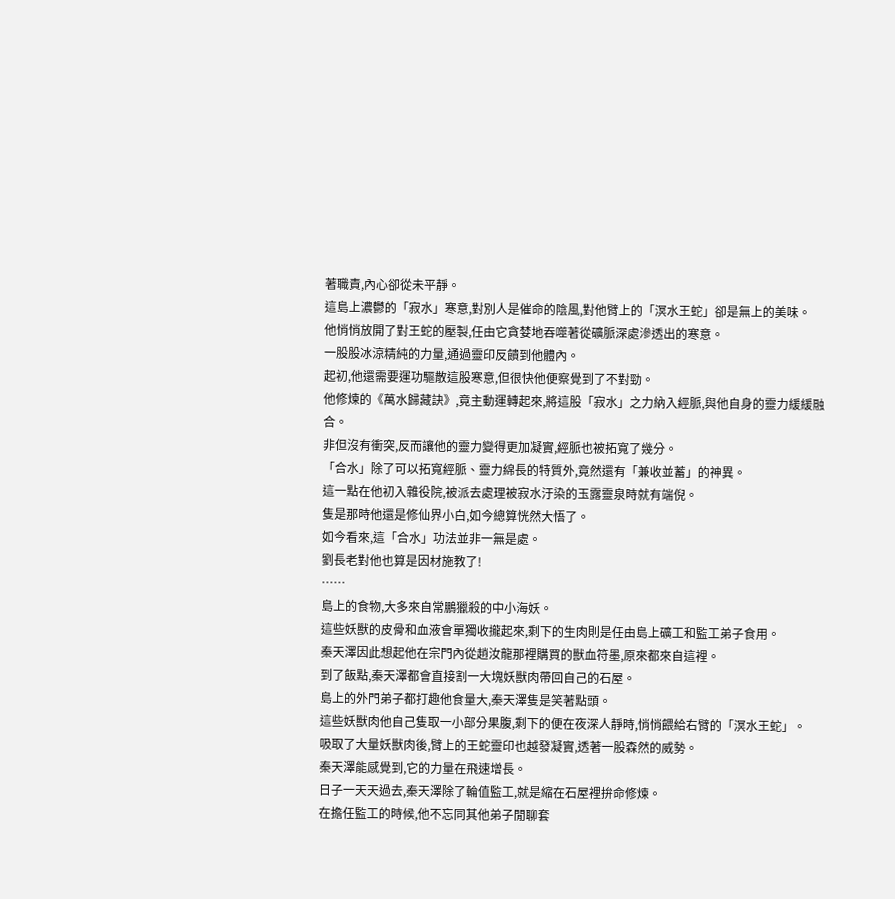著職責,內心卻從未平靜。
這島上濃鬱的「寂水」寒意,對別人是催命的陰風,對他臂上的「溟水王蛇」卻是無上的美味。
他悄悄放開了對王蛇的壓製,任由它貪婪地吞噬著從礦脈深處滲透出的寒意。
一股股冰涼精純的力量,通過靈印反饋到他體內。
起初,他還需要運功驅散這股寒意,但很快他便察覺到了不對勁。
他修煉的《萬水歸藏訣》,竟主動運轉起來,將這股「寂水」之力納入經脈,與他自身的靈力緩緩融合。
非但沒有衝突,反而讓他的靈力變得更加凝實,經脈也被拓寬了幾分。
「合水」除了可以拓寬經脈、靈力綿長的特質外,竟然還有「兼收並蓄」的神異。
這一點在他初入雜役院,被派去處理被寂水汙染的玉露靈泉時就有端倪。
隻是那時他還是修仙界小白,如今總算恍然大悟了。
如今看來,這「合水」功法並非一無是處。
劉長老對他也算是因材施教了!
……
島上的食物,大多來自常鵬獵殺的中小海妖。
這些妖獸的皮骨和血液會單獨收攏起來,剩下的生肉則是任由島上礦工和監工弟子食用。
秦天澤因此想起他在宗門內從趙汝龍那裡購買的獸血符墨,原來都來自這裡。
到了飯點,秦天澤都會直接割一大塊妖獸肉帶回自己的石屋。
島上的外門弟子都打趣他食量大,秦天澤隻是笑著點頭。
這些妖獸肉他自己隻取一小部分果腹,剩下的便在夜深人靜時,悄悄餵給右臂的「溟水王蛇」。
吸取了大量妖獸肉後,臂上的王蛇靈印也越發凝實,透著一股森然的威勢。
秦天澤能感覺到,它的力量在飛速增長。
日子一天天過去,秦天澤除了輪值監工,就是縮在石屋裡拚命修煉。
在擔任監工的時候,他不忘同其他弟子閒聊套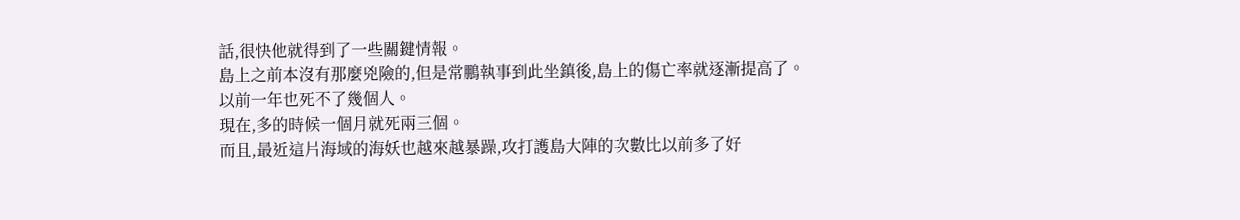話,很快他就得到了一些關鍵情報。
島上之前本沒有那麼兇險的,但是常鵬執事到此坐鎮後,島上的傷亡率就逐漸提高了。
以前一年也死不了幾個人。
現在,多的時候一個月就死兩三個。
而且,最近這片海域的海妖也越來越暴躁,攻打護島大陣的次數比以前多了好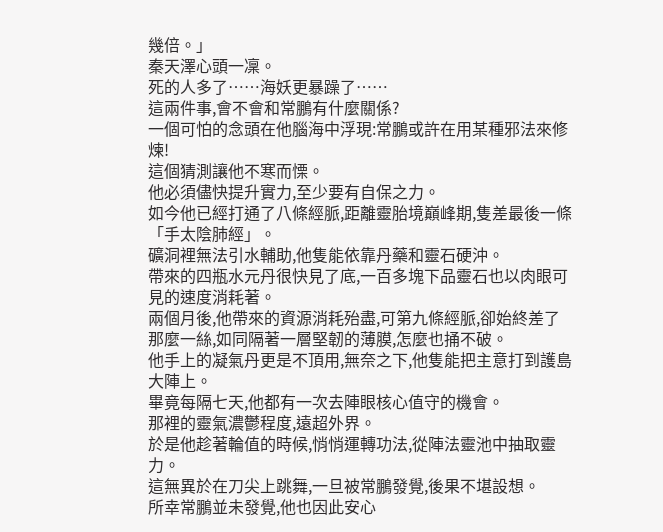幾倍。」
秦天澤心頭一凜。
死的人多了……海妖更暴躁了……
這兩件事,會不會和常鵬有什麼關係?
一個可怕的念頭在他腦海中浮現:常鵬或許在用某種邪法來修煉!
這個猜測讓他不寒而慄。
他必須儘快提升實力,至少要有自保之力。
如今他已經打通了八條經脈,距離靈胎境巔峰期,隻差最後一條「手太陰肺經」。
礦洞裡無法引水輔助,他隻能依靠丹藥和靈石硬沖。
帶來的四瓶水元丹很快見了底,一百多塊下品靈石也以肉眼可見的速度消耗著。
兩個月後,他帶來的資源消耗殆盡,可第九條經脈,卻始終差了那麼一絲,如同隔著一層堅韌的薄膜,怎麼也捅不破。
他手上的凝氣丹更是不頂用,無奈之下,他隻能把主意打到護島大陣上。
畢竟每隔七天,他都有一次去陣眼核心值守的機會。
那裡的靈氣濃鬱程度,遠超外界。
於是他趁著輪值的時候,悄悄運轉功法,從陣法靈池中抽取靈力。
這無異於在刀尖上跳舞,一旦被常鵬發覺,後果不堪設想。
所幸常鵬並未發覺,他也因此安心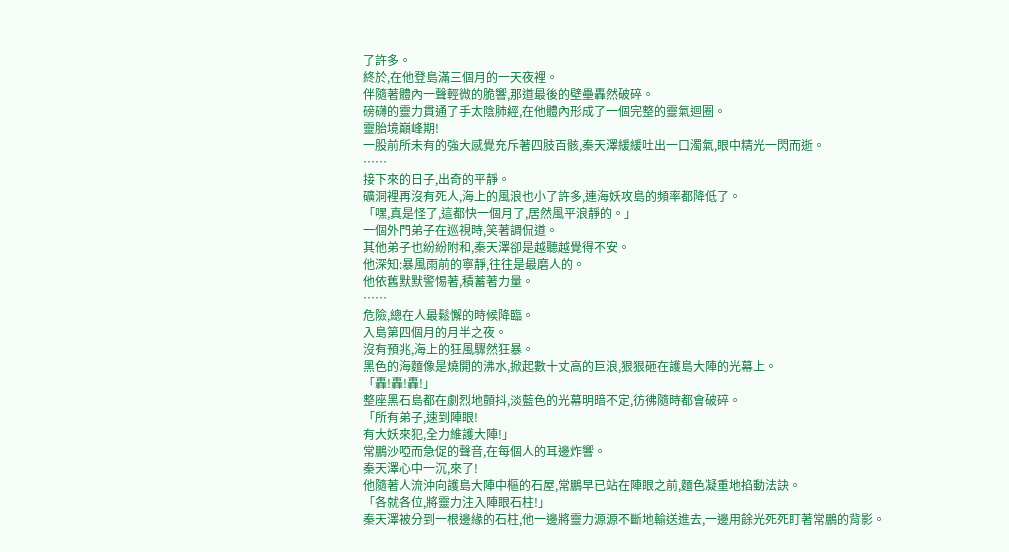了許多。
終於,在他登島滿三個月的一天夜裡。
伴隨著體內一聲輕微的脆響,那道最後的壁壘轟然破碎。
磅礴的靈力貫通了手太陰肺經,在他體內形成了一個完整的靈氣迴圈。
靈胎境巔峰期!
一股前所未有的強大感覺充斥著四肢百骸,秦天澤緩緩吐出一口濁氣,眼中精光一閃而逝。
……
接下來的日子,出奇的平靜。
礦洞裡再沒有死人,海上的風浪也小了許多,連海妖攻島的頻率都降低了。
「嘿,真是怪了,這都快一個月了,居然風平浪靜的。」
一個外門弟子在巡視時,笑著調侃道。
其他弟子也紛紛附和,秦天澤卻是越聽越覺得不安。
他深知:暴風雨前的寧靜,往往是最磨人的。
他依舊默默警惕著,積蓄著力量。
……
危險,總在人最鬆懈的時候降臨。
入島第四個月的月半之夜。
沒有預兆,海上的狂風驟然狂暴。
黑色的海麵像是燒開的沸水,掀起數十丈高的巨浪,狠狠砸在護島大陣的光幕上。
「轟!轟!轟!」
整座黑石島都在劇烈地顫抖,淡藍色的光幕明暗不定,彷彿隨時都會破碎。
「所有弟子,速到陣眼!
有大妖來犯,全力維護大陣!」
常鵬沙啞而急促的聲音,在每個人的耳邊炸響。
秦天澤心中一沉,來了!
他隨著人流沖向護島大陣中樞的石屋,常鵬早已站在陣眼之前,麵色凝重地掐動法訣。
「各就各位,將靈力注入陣眼石柱!」
秦天澤被分到一根邊緣的石柱,他一邊將靈力源源不斷地輸送進去,一邊用餘光死死盯著常鵬的背影。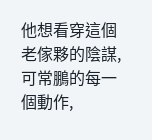他想看穿這個老傢夥的陰謀,可常鵬的每一個動作,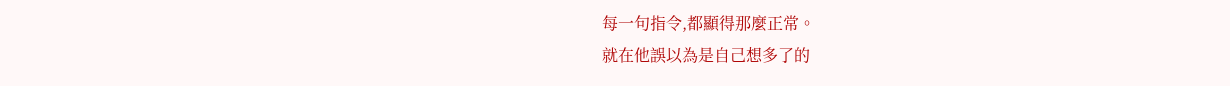每一句指令,都顯得那麼正常。
就在他誤以為是自己想多了的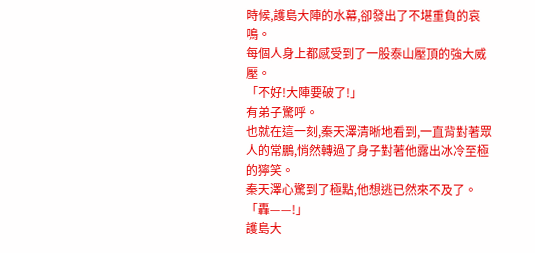時候,護島大陣的水幕,卻發出了不堪重負的哀鳴。
每個人身上都感受到了一股泰山壓頂的強大威壓。
「不好!大陣要破了!」
有弟子驚呼。
也就在這一刻,秦天澤清晰地看到,一直背對著眾人的常鵬,悄然轉過了身子對著他露出冰冷至極的獰笑。
秦天澤心驚到了極點,他想逃已然來不及了。
「轟——!」
護島大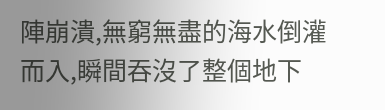陣崩潰,無窮無盡的海水倒灌而入,瞬間吞沒了整個地下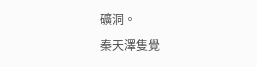礦洞。
秦天澤隻覺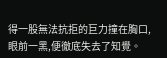得一股無法抗拒的巨力撞在胸口,眼前一黑,便徹底失去了知覺。